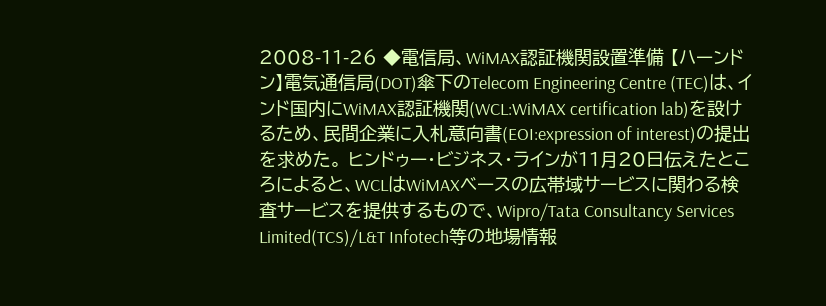2008-11-26 ◆電信局、WiMAX認証機関設置準備 【ハーンドン】電気通信局(DOT)傘下のTelecom Engineering Centre (TEC)は、インド国内にWiMAX認証機関(WCL:WiMAX certification lab)を設けるため、民間企業に入札意向書(EOI:expression of interest)の提出を求めた。 ヒンドゥー・ビジネス・ラインが11月20日伝えたところによると、WCLはWiMAXベースの広帯域サービスに関わる検査サービスを提供するもので、Wipro/Tata Consultancy Services Limited(TCS)/L&T Infotech等の地場情報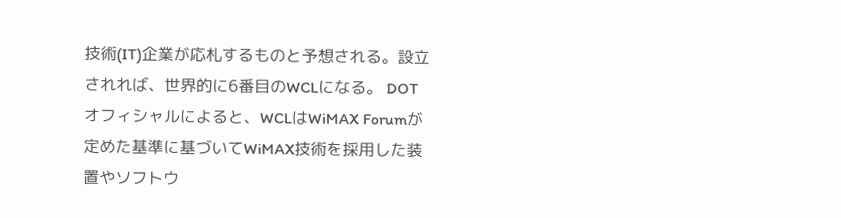技術(IT)企業が応札するものと予想される。設立されれば、世界的に6番目のWCLになる。 DOTオフィシャルによると、WCLはWiMAX Forumが定めた基準に基づいてWiMAX技術を採用した装置やソフトウ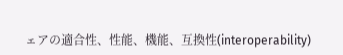ェアの適合性、性能、機能、互換性(interoperability)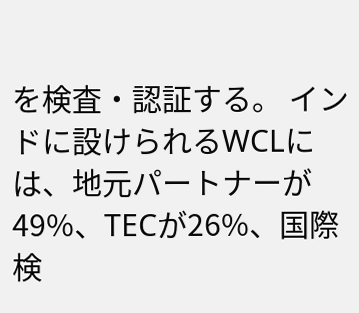を検査・認証する。 インドに設けられるWCLには、地元パートナーが49%、TECが26%、国際検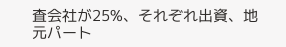査会社が25%、それぞれ出資、地元パート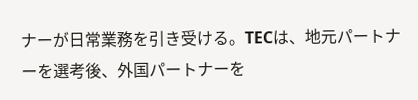ナーが日常業務を引き受ける。TECは、地元パートナーを選考後、外国パートナーを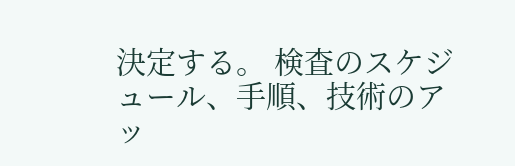決定する。 検査のスケジュール、手順、技術のアッ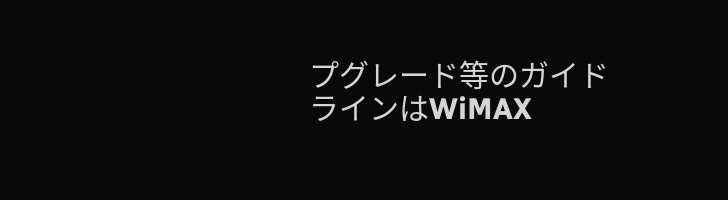プグレード等のガイドラインはWiMAX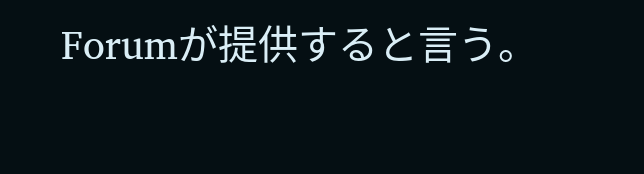Forumが提供すると言う。